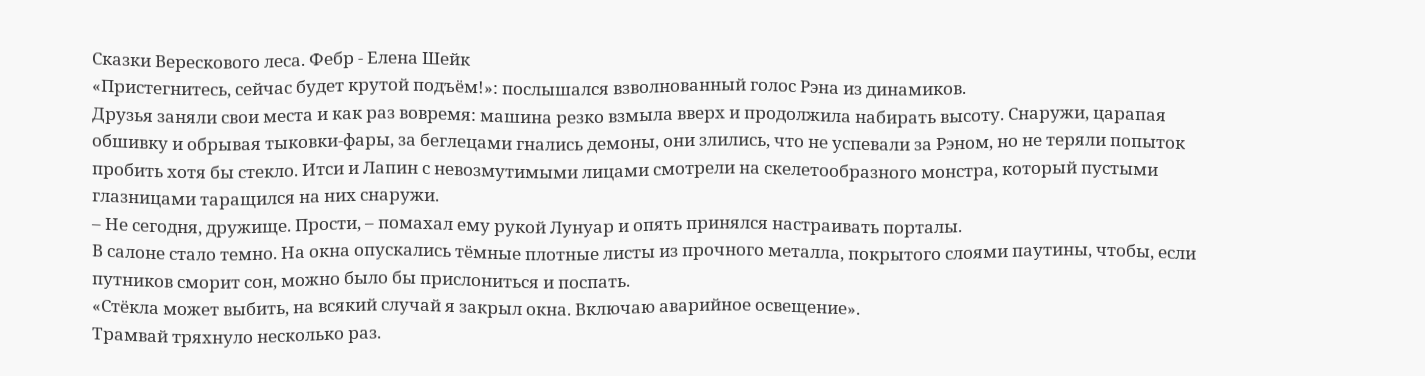Сказки Верескового леса. Фебр - Елена Шейк
«Пристегнитесь, сейчас будет крутой подъём!»: послышался взволнованный голос Рэна из динамиков.
Друзья заняли свои места и как раз вовремя: машина резко взмыла вверх и продолжила набирать высоту. Снаружи, царапая обшивку и обрывая тыковки-фары, за беглецами гнались демоны, они злились, что не успевали за Рэном, но не теряли попыток пробить хотя бы стекло. Итси и Лапин с невозмутимыми лицами смотрели на скелетообразного монстра, который пустыми глазницами таращился на них снаружи.
– Не сегодня, дружище. Прости, – помахал ему рукой Лунуар и опять принялся настраивать порталы.
В салоне стало темно. На окна опускались тёмные плотные листы из прочного металла, покрытого слоями паутины, чтобы, если путников сморит сон, можно было бы прислониться и поспать.
«Стёкла может выбить, на всякий случай я закрыл окна. Включаю аварийное освещение».
Трамвай тряхнуло несколько раз.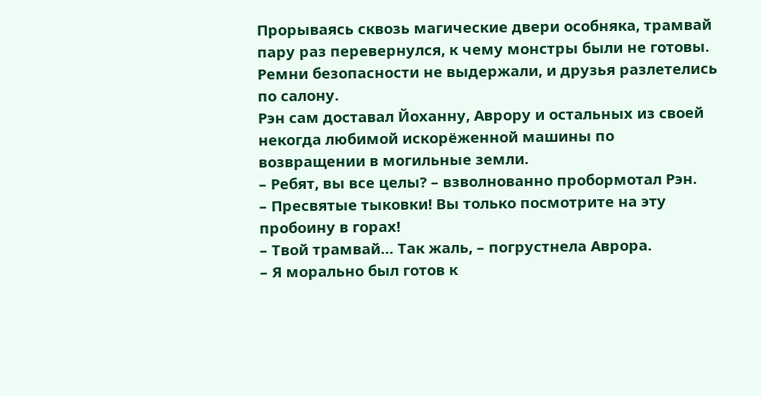Прорываясь сквозь магические двери особняка, трамвай пару раз перевернулся, к чему монстры были не готовы. Ремни безопасности не выдержали, и друзья разлетелись по салону.
Рэн сам доставал Йоханну, Аврору и остальных из своей некогда любимой искорёженной машины по возвращении в могильные земли.
– Ребят, вы все целы? – взволнованно пробормотал Рэн.
– Пресвятые тыковки! Вы только посмотрите на эту пробоину в горах!
– Твой трамвай… Так жаль, – погрустнела Аврора.
– Я морально был готов к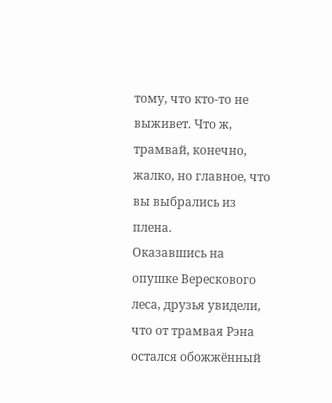тому, что кто-то не выживет. Что ж, трамвай, конечно, жалко, но главное, что вы выбрались из плена.
Оказавшись на опушке Верескового леса, друзья увидели, что от трамвая Рэна остался обожжённый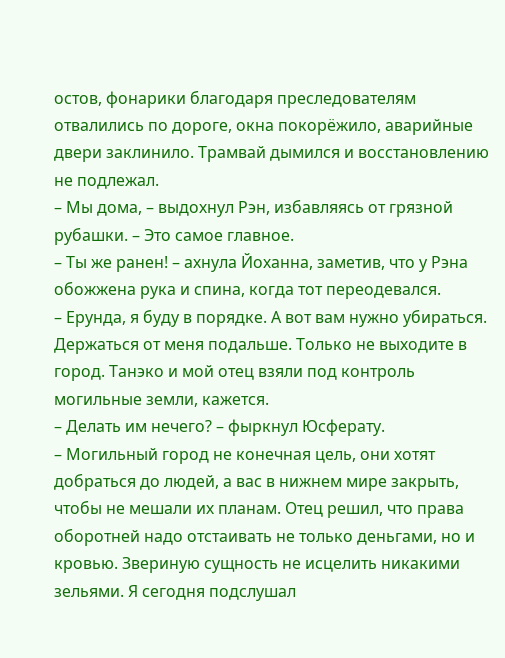остов, фонарики благодаря преследователям отвалились по дороге, окна покорёжило, аварийные двери заклинило. Трамвай дымился и восстановлению не подлежал.
– Мы дома, – выдохнул Рэн, избавляясь от грязной рубашки. – Это самое главное.
– Ты же ранен! – ахнула Йоханна, заметив, что у Рэна обожжена рука и спина, когда тот переодевался.
– Ерунда, я буду в порядке. А вот вам нужно убираться. Держаться от меня подальше. Только не выходите в город. Танэко и мой отец взяли под контроль могильные земли, кажется.
– Делать им нечего? – фыркнул Юсферату.
– Могильный город не конечная цель, они хотят добраться до людей, а вас в нижнем мире закрыть, чтобы не мешали их планам. Отец решил, что права оборотней надо отстаивать не только деньгами, но и кровью. Звериную сущность не исцелить никакими зельями. Я сегодня подслушал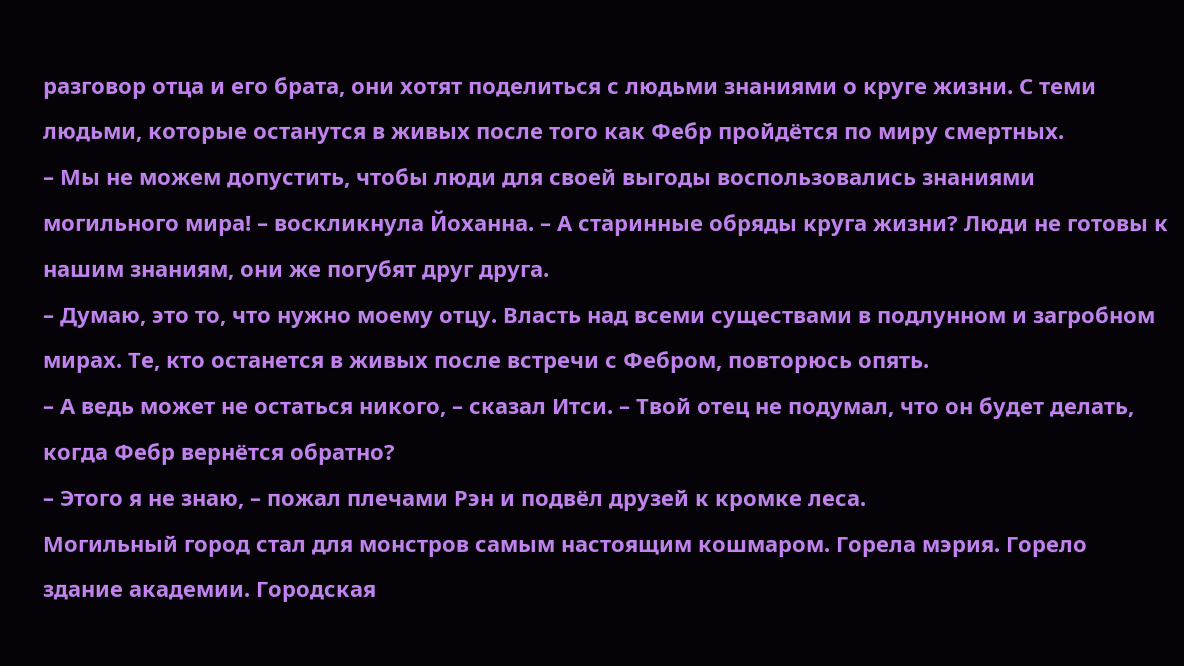разговор отца и его брата, они хотят поделиться с людьми знаниями о круге жизни. С теми людьми, которые останутся в живых после того как Фебр пройдётся по миру смертных.
– Мы не можем допустить, чтобы люди для своей выгоды воспользовались знаниями могильного мира! – воскликнула Йоханна. – А старинные обряды круга жизни? Люди не готовы к нашим знаниям, они же погубят друг друга.
– Думаю, это то, что нужно моему отцу. Власть над всеми существами в подлунном и загробном мирах. Те, кто останется в живых после встречи с Фебром, повторюсь опять.
– А ведь может не остаться никого, – сказал Итси. – Твой отец не подумал, что он будет делать, когда Фебр вернётся обратно?
– Этого я не знаю, – пожал плечами Рэн и подвёл друзей к кромке леса.
Могильный город стал для монстров самым настоящим кошмаром. Горела мэрия. Горело здание академии. Городская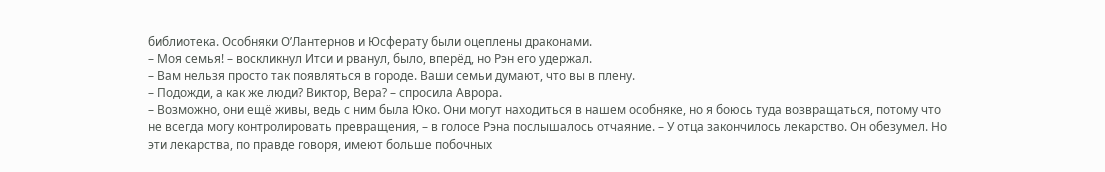библиотека. Особняки О’Лантернов и Юсферату были оцеплены драконами.
– Моя семья! – воскликнул Итси и рванул, было, вперёд, но Рэн его удержал.
– Вам нельзя просто так появляться в городе. Ваши семьи думают, что вы в плену.
– Подожди, а как же люди? Виктор, Вера? – спросила Аврора.
– Возможно, они ещё живы, ведь с ним была Юко. Они могут находиться в нашем особняке, но я боюсь туда возвращаться, потому что не всегда могу контролировать превращения, – в голосе Рэна послышалось отчаяние. – У отца закончилось лекарство. Он обезумел. Но эти лекарства, по правде говоря, имеют больше побочных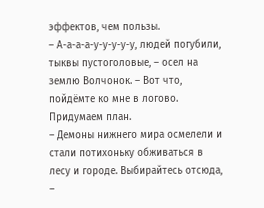эффектов, чем пользы.
– А-а-а-а-у-у-у-у-у, людей погубили, тыквы пустоголовые, – осел на землю Волчонок. – Вот что, пойдёмте ко мне в логово. Придумаем план.
– Демоны нижнего мира осмелели и стали потихоньку обживаться в лесу и городе. Выбирайтесь отсюда, –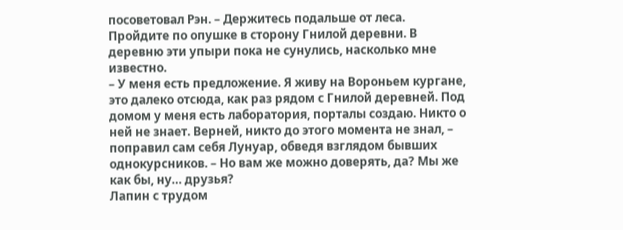посоветовал Рэн. – Держитесь подальше от леса. Пройдите по опушке в сторону Гнилой деревни. В деревню эти упыри пока не сунулись, насколько мне известно.
– У меня есть предложение. Я живу на Вороньем кургане, это далеко отсюда, как раз рядом с Гнилой деревней. Под домом у меня есть лаборатория, порталы создаю. Никто о ней не знает. Верней, никто до этого момента не знал, – поправил сам себя Лунуар, обведя взглядом бывших однокурсников. – Но вам же можно доверять, да? Мы же как бы, ну… друзья?
Лапин с трудом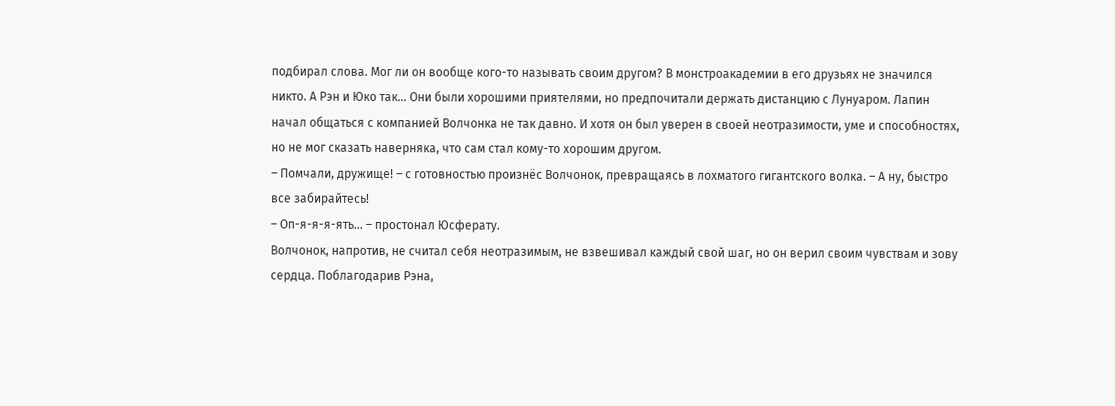подбирал слова. Мог ли он вообще кого-то называть своим другом? В монстроакадемии в его друзьях не значился никто. А Рэн и Юко так… Они были хорошими приятелями, но предпочитали держать дистанцию с Лунуаром. Лапин начал общаться с компанией Волчонка не так давно. И хотя он был уверен в своей неотразимости, уме и способностях, но не мог сказать наверняка, что сам стал кому-то хорошим другом.
– Помчали, дружище! – с готовностью произнёс Волчонок, превращаясь в лохматого гигантского волка. – А ну, быстро все забирайтесь!
– Оп-я-я-я-ять… – простонал Юсферату.
Волчонок, напротив, не считал себя неотразимым, не взвешивал каждый свой шаг, но он верил своим чувствам и зову сердца. Поблагодарив Рэна,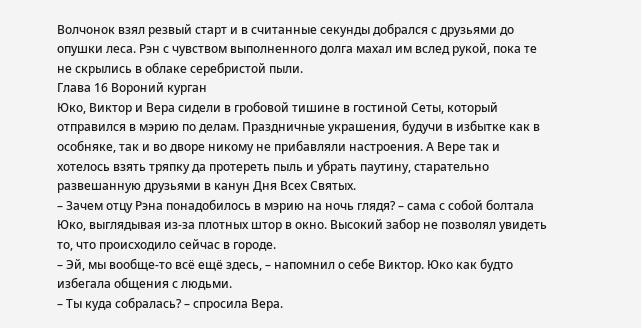Волчонок взял резвый старт и в считанные секунды добрался с друзьями до опушки леса. Рэн с чувством выполненного долга махал им вслед рукой, пока те не скрылись в облаке серебристой пыли.
Глава 16 Вороний курган
Юко, Виктор и Вера сидели в гробовой тишине в гостиной Сеты, который отправился в мэрию по делам. Праздничные украшения, будучи в избытке как в особняке, так и во дворе никому не прибавляли настроения. А Вере так и хотелось взять тряпку да протереть пыль и убрать паутину, старательно развешанную друзьями в канун Дня Всех Святых.
– Зачем отцу Рэна понадобилось в мэрию на ночь глядя? – сама с собой болтала Юко, выглядывая из-за плотных штор в окно. Высокий забор не позволял увидеть то, что происходило сейчас в городе.
– Эй, мы вообще-то всё ещё здесь, – напомнил о себе Виктор. Юко как будто избегала общения с людьми.
– Ты куда собралась? – спросила Вера.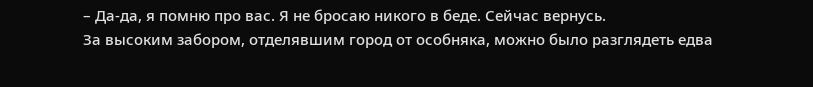– Да-да, я помню про вас. Я не бросаю никого в беде. Сейчас вернусь.
За высоким забором, отделявшим город от особняка, можно было разглядеть едва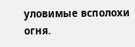уловимые всполохи огня.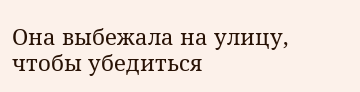Она выбежала на улицу, чтобы убедиться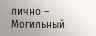лично – Могильный